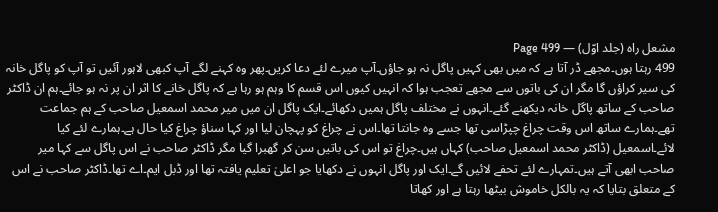مشعل راہ (جلد اوّل) — Page 499
499 رہتا ہوں۔مجھے ڈر آتا ہے کہ میں بھی کہیں پاگل نہ ہو جاؤں۔آپ میرے لئے دعا کریں۔پھر وہ کہنے لگے آپ کبھی لاہور آئیں تو آپ کو پاگل خانہ کی سیر کراؤں گا مگر ان کی باتوں سے مجھے تعجب ہوا کہ انہیں کیوں اس قسم کا وہم ہو رہا ہے کہ پاگل خانے کا اثر ان پر نہ ہو جائے۔ہم ان ڈاکٹر صاحب کے ساتھ پاگل خانہ دیکھنے گئے۔انہوں نے مختلف پاگل ہمیں دکھائے۔ایک پاگل ان میں میر محمد اسمعیل صاحب کے ہم جماعت تھے۔ہمارے ساتھ اس وقت چراغ چپڑاسی تھا جسے وہ جانتا تھا۔اس نے چراغ کو پہچان لیا اور کہا سناؤ چراغ کیا حال ہے۔ہمارے لئے کیا لائے۔اسمعیل (ڈاکٹر محمد اسمعیل صاحب) کہاں ہیں۔چراغ تو اس کی باتیں سن کر گھبرا گیا مگر ڈاکٹر صاحب نے اس پاگل سے کہا میر صاحب ابھی آتے ہیں۔تمہارے لئے تحفے لائیں گے۔ایک اور پاگل انہوں نے دکھایا جو اعلیٰ تعلیم یافتہ تھا اور ڈبل ایم۔اے تھا۔ڈاکٹر صاحب نے اس کے متعلق بتایا کہ یہ بالکل خاموش بیٹھا رہتا ہے اور کھاتا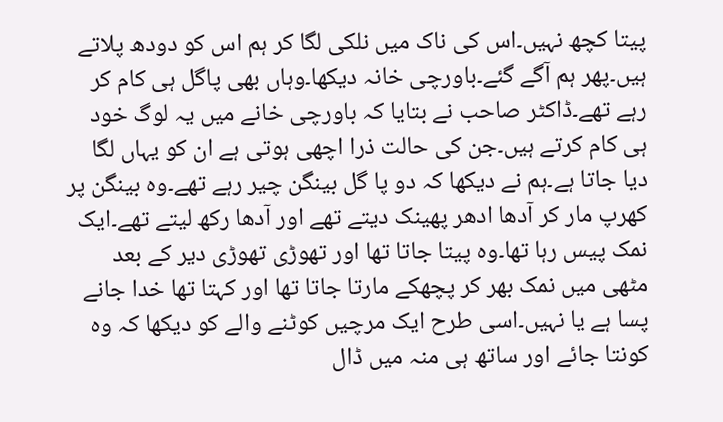پیتا کچھ نہیں۔اس کی ناک میں نلکی لگا کر ہم اس کو دودھ پلاتے ہیں۔پھر ہم آگے گئے۔باورچی خانہ دیکھا۔وہاں بھی پاگل ہی کام کر رہے تھے۔ڈاکٹر صاحب نے بتایا کہ باورچی خانے میں یہ لوگ خود ہی کام کرتے ہیں۔جن کی حالت ذرا اچھی ہوتی ہے ان کو یہاں لگا دیا جاتا ہے۔ہم نے دیکھا کہ دو پا گل بینگن چیر رہے تھے۔وہ بینگن پر کھرپ مار کر آدھا ادھر پھینک دیتے تھے اور آدھا رکھ لیتے تھے۔ایک نمک پیس رہا تھا۔وہ پیتا جاتا تھا اور تھوڑی تھوڑی دیر کے بعد مٹھی میں نمک بھر کر پچھکے مارتا جاتا تھا اور کہتا تھا خدا جانے پسا ہے یا نہیں۔اسی طرح ایک مرچیں کوٹنے والے کو دیکھا کہ وہ کونتا جائے اور ساتھ ہی منہ میں ڈال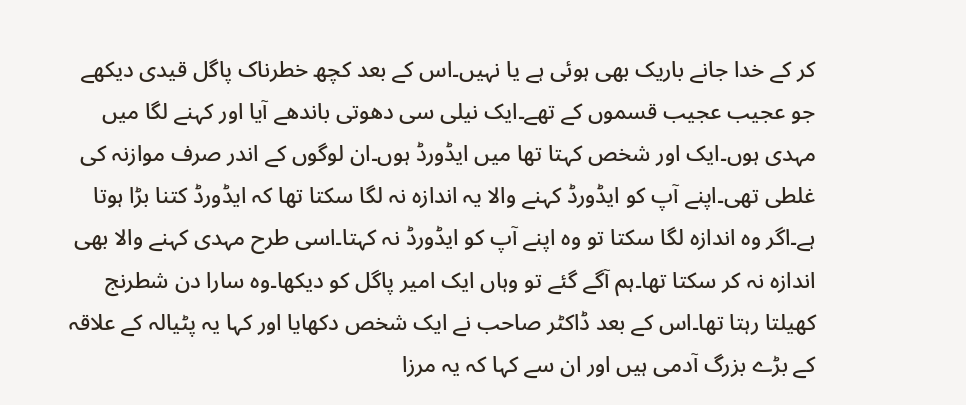کر کے خدا جانے باریک بھی ہوئی ہے یا نہیں۔اس کے بعد کچھ خطرناک پاگل قیدی دیکھے جو عجیب عجیب قسموں کے تھے۔ایک نیلی سی دھوتی باندھے آیا اور کہنے لگا میں مہدی ہوں۔ایک اور شخص کہتا تھا میں ایڈورڈ ہوں۔ان لوگوں کے اندر صرف موازنہ کی غلطی تھی۔اپنے آپ کو ایڈورڈ کہنے والا یہ اندازہ نہ لگا سکتا تھا کہ ایڈورڈ کتنا بڑا ہوتا ہے۔اگر وہ اندازہ لگا سکتا تو وہ اپنے آپ کو ایڈورڈ نہ کہتا۔اسی طرح مہدی کہنے والا بھی اندازہ نہ کر سکتا تھا۔ہم آگے گئے تو وہاں ایک امیر پاگل کو دیکھا۔وہ سارا دن شطرنج کھیلتا رہتا تھا۔اس کے بعد ڈاکٹر صاحب نے ایک شخص دکھایا اور کہا یہ پٹیالہ کے علاقہ کے بڑے بزرگ آدمی ہیں اور ان سے کہا کہ یہ مرزا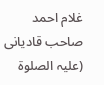غلام احمد صاحب قادیانی (علیہ الصلوۃ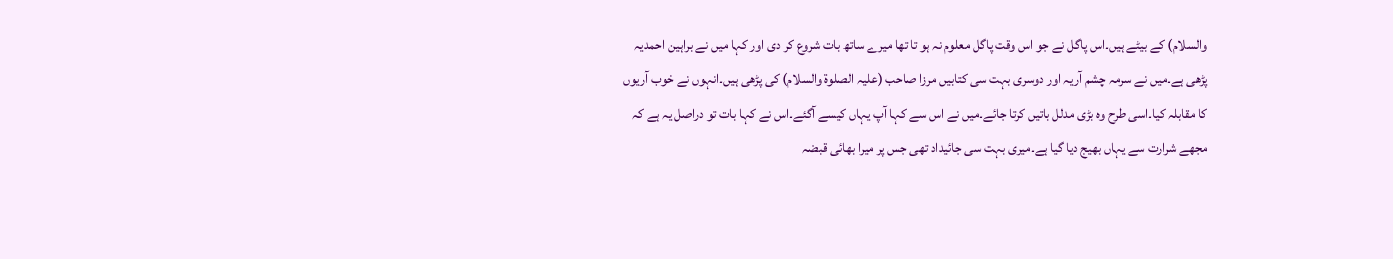والسلام) کے بیٹے ہیں۔اس پاگل نے جو اس وقت پاگل معلوم نہ ہو تا تھا میرے ساتھ بات شروع کر دی اور کہا میں نے براہین احمدیہ پڑھی ہے۔میں نے سرمہ چشم آریہ اور دوسری بہت سی کتابیں مرزا صاحب (علیہ الصلوۃ والسلام) کی پڑھی ہیں۔انہوں نے خوب آریوں کا مقابلہ کیا۔اسی طرح وہ بڑی مدلل باتیں کرتا جائے۔میں نے اس سے کہا آپ یہاں کیسے آگئے۔اس نے کہا بات تو دراصل یہ ہے کہ مجھے شرارت سے یہاں بھیج دیا گیا ہے۔میری بہت سی جائیداد تھی جس پر میرا بھائی قبضہ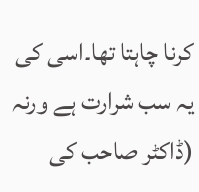کرنا چاہتا تھا۔اسی کی یہ سب شرارت ہے ورنہ (ڈاکٹر صاحب کی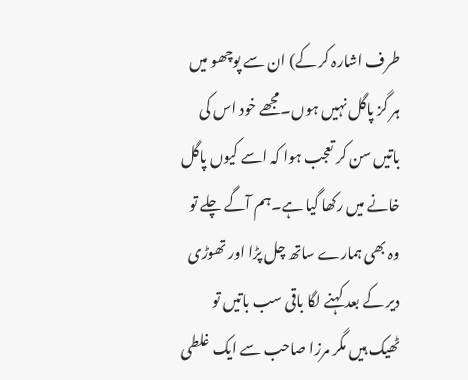طرف اشارہ کر کے) ان سے پوچھو میں ہر گز پاگل نہیں ہوں۔مجھے خود اس کی باتیں سن کر تعجب ہوا کہ اسے کیوں پاگل خانے میں رکھا گیا ہے۔ہم آگے چلے تو وہ بھی ہمارے ساتھ چل پڑا اور تھوڑی دیر کے بعد کہنے لگا باقی سب باتیں تو ٹھیک ہیں مگر مرزا صاحب سے ایک غلطی